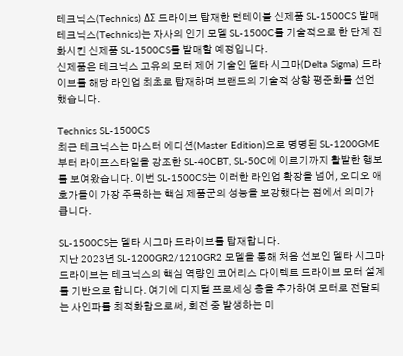테크닉스(Technics) ΔΣ 드라이브 탑재한 턴테이블 신제품 SL-1500CS 발매
테크닉스(Technics)는 자사의 인기 모델 SL-1500C를 기술적으로 한 단계 진화시킨 신제품 SL-1500CS를 발매할 예정입니다.
신제품은 테크닉스 고유의 모터 제어 기술인 델타 시그마(Delta Sigma) 드라이브를 해당 라인업 최초로 탑재하며 브랜드의 기술적 상향 평준화를 선언했습니다.

Technics SL-1500CS
최근 테크닉스는 마스터 에디션(Master Edition)으로 명명된 SL-1200GME부터 라이프스타일을 강조한 SL-40CBT, SL-50C에 이르기까지 활발한 행보를 보여왔습니다. 이번 SL-1500CS는 이러한 라인업 확장을 넘어, 오디오 애호가들이 가장 주목하는 핵심 제품군의 성능을 보강했다는 점에서 의미가 큽니다.

SL-1500CS는 델타 시그마 드라이브를 탑재합니다.
지난 2023년 SL-1200GR2/1210GR2 모델을 통해 처음 선보인 델타 시그마 드라이브는 테크닉스의 핵심 역량인 코어리스 다이렉트 드라이브 모터 설계를 기반으로 합니다. 여기에 디지털 프로세싱 층을 추가하여 모터로 전달되는 사인파를 최적화함으로써, 회전 중 발생하는 미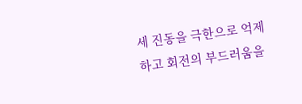세 진동을 극한으로 억제하고 회전의 부드러움을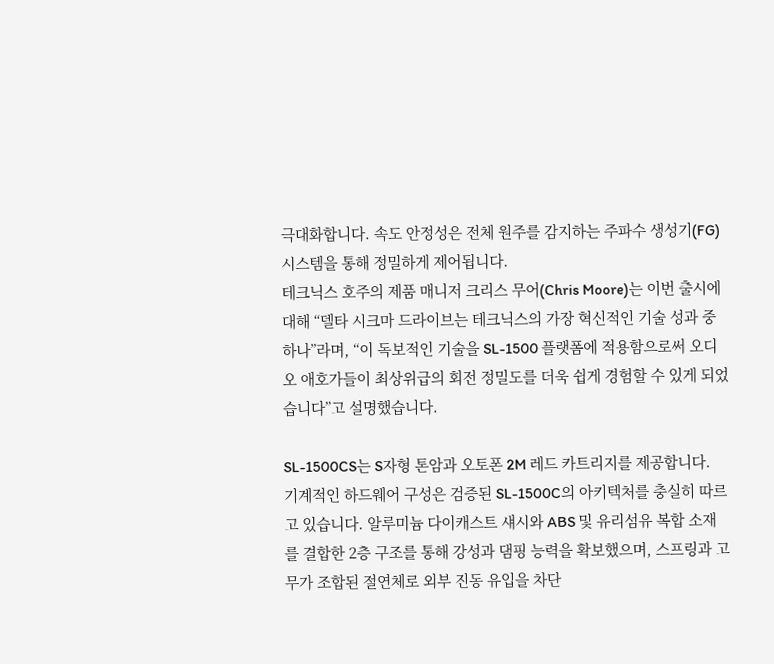극대화합니다. 속도 안정성은 전체 원주를 감지하는 주파수 생성기(FG) 시스템을 통해 정밀하게 제어됩니다.
테크닉스 호주의 제품 매니저 크리스 무어(Chris Moore)는 이번 출시에 대해 “델타 시크마 드라이브는 테크닉스의 가장 혁신적인 기술 성과 중 하나”라며, “이 독보적인 기술을 SL-1500 플랫폼에 적용함으로써 오디오 애호가들이 최상위급의 회전 정밀도를 더욱 쉽게 경험할 수 있게 되었습니다”고 설명했습니다.

SL-1500CS는 S자형 톤암과 오토폰 2M 레드 카트리지를 제공합니다.
기계적인 하드웨어 구성은 검증된 SL-1500C의 아키텍처를 충실히 따르고 있습니다. 알루미늄 다이캐스트 섀시와 ABS 및 유리섬유 복합 소재를 결합한 2층 구조를 통해 강성과 댐핑 능력을 확보했으며, 스프링과 고무가 조합된 절연체로 외부 진동 유입을 차단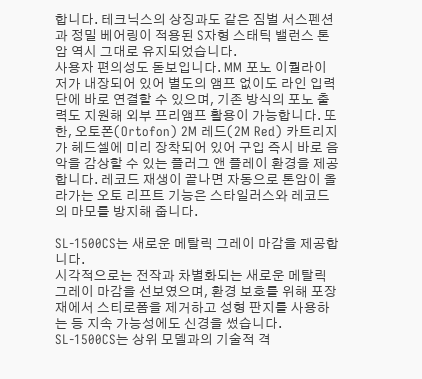합니다. 테크닉스의 상징과도 같은 짐벌 서스펜션과 정밀 베어링이 적용된 S자형 스태틱 밸런스 톤암 역시 그대로 유지되었습니다.
사용자 편의성도 돋보입니다. MM 포노 이퀄라이저가 내장되어 있어 별도의 앰프 없이도 라인 입력단에 바로 연결할 수 있으며, 기존 방식의 포노 출력도 지원해 외부 프리앰프 활용이 가능합니다. 또한, 오토폰(Ortofon) 2M 레드(2M Red) 카트리지가 헤드셀에 미리 장착되어 있어 구입 즉시 바로 음악을 감상할 수 있는 플러그 앤 플레이 환경을 제공합니다. 레코드 재생이 끝나면 자동으로 톤암이 올라가는 오토 리프트 기능은 스타일러스와 레코드의 마모를 방지해 줍니다.

SL-1500CS는 새로운 메탈릭 그레이 마감을 제공합니다.
시각적으로는 전작과 차별화되는 새로운 메탈릭 그레이 마감을 선보였으며, 환경 보호를 위해 포장재에서 스티로폼을 제거하고 성형 판지를 사용하는 등 지속 가능성에도 신경을 썼습니다. SL-1500CS는 상위 모델과의 기술적 격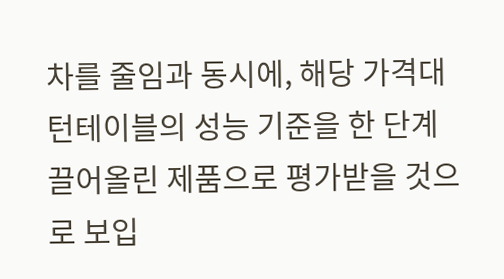차를 줄임과 동시에, 해당 가격대 턴테이블의 성능 기준을 한 단계 끌어올린 제품으로 평가받을 것으로 보입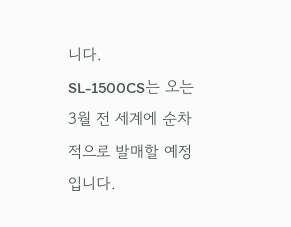니다.
SL-1500CS는 오는 3월 전 세계에 순차적으로 발매할 예정입니다.